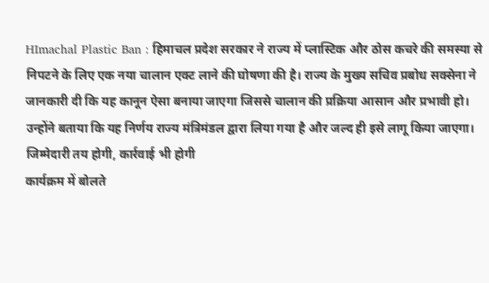HImachal Plastic Ban : हिमाचल प्रदेश सरकार ने राज्य में प्लास्टिक और ठोस कचरे की समस्या से निपटने के लिए एक नया चालान एक्ट लाने की घोषणा की है। राज्य के मुख्य सचिव प्रबोध सक्सेना ने जानकारी दी कि यह कानून ऐसा बनाया जाएगा जिससे चालान की प्रक्रिया आसान और प्रभावी हो। उन्होंने बताया कि यह निर्णय राज्य मंत्रिमंडल द्वारा लिया गया है और जल्द ही इसे लागू किया जाएगा।
जिम्मेदारी तय होगी, कार्रवाई भी होगी
कार्यक्रम में बोलते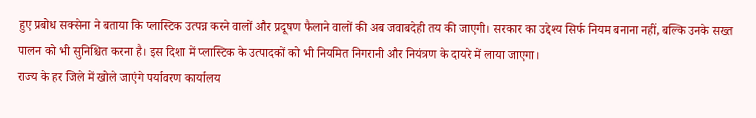हुए प्रबोध सक्सेना ने बताया कि प्लास्टिक उत्पन्न करने वालों और प्रदूषण फैलाने वालों की अब जवाबदेही तय की जाएगी। सरकार का उद्देश्य सिर्फ नियम बनाना नहीं, बल्कि उनके सख्त पालन को भी सुनिश्चित करना है। इस दिशा में प्लास्टिक के उत्पादकों को भी नियमित निगरानी और नियंत्रण के दायरे में लाया जाएगा।
राज्य के हर जिले में खोले जाएंगे पर्यावरण कार्यालय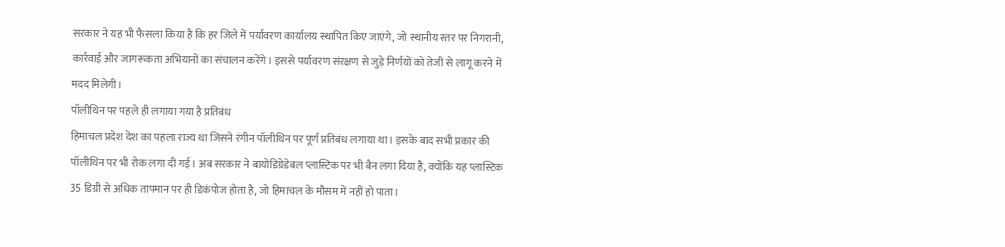सरकार ने यह भी फैसला किया है कि हर जिले में पर्यावरण कार्यालय स्थापित किए जाएंगे, जो स्थानीय स्तर पर निगरानी, कार्रवाई और जागरूकता अभियानों का संचालन करेंगे। इससे पर्यावरण संरक्षण से जुड़े निर्णयों को तेजी से लागू करने में मदद मिलेगी।
पॉलीथिन पर पहले ही लगाया गया है प्रतिबंध
हिमाचल प्रदेश देश का पहला राज्य था जिसने रंगीन पॉलीथिन पर पूर्ण प्रतिबंध लगाया था। इसके बाद सभी प्रकार की पॉलीथिन पर भी रोक लगा दी गई। अब सरकार ने बायोडिग्रेडेबल प्लास्टिक पर भी बैन लगा दिया है, क्योंकि यह प्लास्टिक 35 डिग्री से अधिक तापमान पर ही डिकंपोज होता है, जो हिमाचल के मौसम में नहीं हो पाता।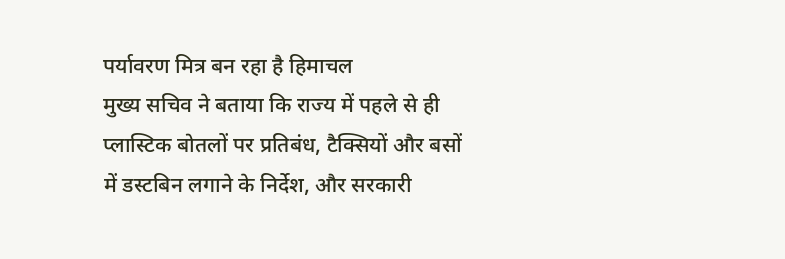पर्यावरण मित्र बन रहा है हिमाचल
मुख्य सचिव ने बताया कि राज्य में पहले से ही प्लास्टिक बोतलों पर प्रतिबंध, टैक्सियों और बसों में डस्टबिन लगाने के निर्देश, और सरकारी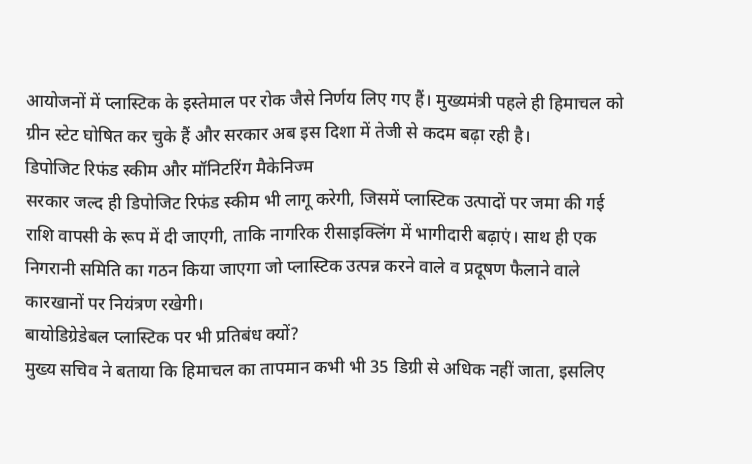आयोजनों में प्लास्टिक के इस्तेमाल पर रोक जैसे निर्णय लिए गए हैं। मुख्यमंत्री पहले ही हिमाचल को ग्रीन स्टेट घोषित कर चुके हैं और सरकार अब इस दिशा में तेजी से कदम बढ़ा रही है।
डिपोजिट रिफंड स्कीम और मॉनिटरिंग मैकेनिज्म
सरकार जल्द ही डिपोजिट रिफंड स्कीम भी लागू करेगी, जिसमें प्लास्टिक उत्पादों पर जमा की गई राशि वापसी के रूप में दी जाएगी, ताकि नागरिक रीसाइक्लिंग में भागीदारी बढ़ाएं। साथ ही एक निगरानी समिति का गठन किया जाएगा जो प्लास्टिक उत्पन्न करने वाले व प्रदूषण फैलाने वाले कारखानों पर नियंत्रण रखेगी।
बायोडिग्रेडेबल प्लास्टिक पर भी प्रतिबंध क्यों?
मुख्य सचिव ने बताया कि हिमाचल का तापमान कभी भी 35 डिग्री से अधिक नहीं जाता, इसलिए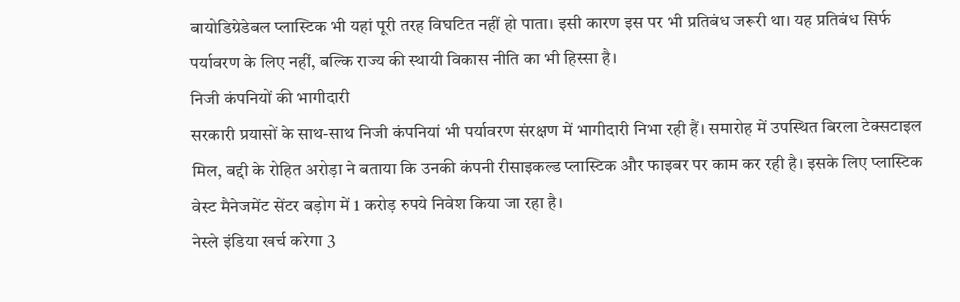बायोडिग्रेडेबल प्लास्टिक भी यहां पूरी तरह विघटित नहीं हो पाता। इसी कारण इस पर भी प्रतिबंध जरूरी था। यह प्रतिबंध सिर्फ पर्यावरण के लिए नहीं, बल्कि राज्य की स्थायी विकास नीति का भी हिस्सा है।
निजी कंपनियों की भागीदारी
सरकारी प्रयासों के साथ-साथ निजी कंपनियां भी पर्यावरण संरक्षण में भागीदारी निभा रही हैं। समारोह में उपस्थित बिरला टेक्सटाइल मिल, बद्दी के रोहित अरोड़ा ने बताया कि उनकी कंपनी रीसाइकल्ड प्लास्टिक और फाइबर पर काम कर रही है। इसके लिए प्लास्टिक वेस्ट मैनेजमेंट सेंटर बड़ोग में 1 करोड़ रुपये निवेश किया जा रहा है।
नेस्ले इंडिया खर्च करेगा 3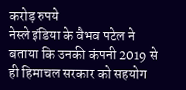करोड़ रुपये
नेस्ले इंडिया के वैभव पटेल ने बताया कि उनकी कंपनी 2019 से ही हिमाचल सरकार को सहयोग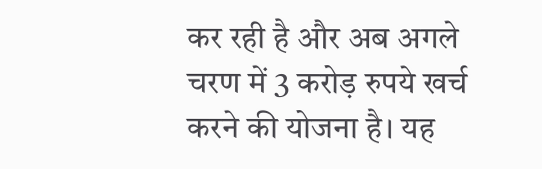कर रही है और अब अगले चरण में 3 करोड़ रुपये खर्च करने की योजना है। यह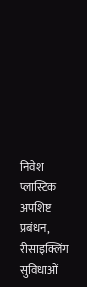निवेश प्लास्टिक अपशिष्ट प्रबंधन, रीसाइक्लिंग सुविधाओं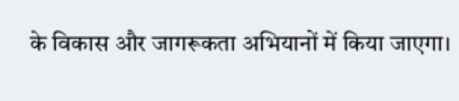के विकास और जागरूकता अभियानों में किया जाएगा।